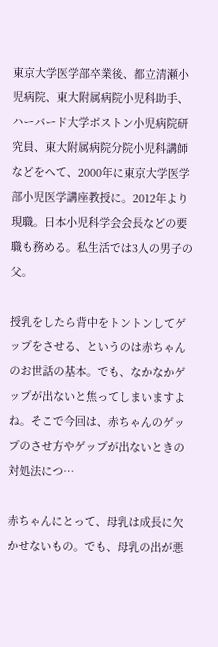東京大学医学部卒業後、都立清瀬小児病院、東大附属病院小児科助手、ハーバード大学ボストン小児病院研究員、東大附属病院分院小児科講師などをへて、2000年に東京大学医学部小児医学講座教授に。2012年より現職。日本小児科学会会長などの要職も務める。私生活では3人の男子の父。

授乳をしたら背中をトントンしてゲップをさせる、というのは赤ちゃんのお世話の基本。でも、なかなかゲップが出ないと焦ってしまいますよね。そこで今回は、赤ちゃんのゲップのさせ方やゲップが出ないときの対処法につ…

赤ちゃんにとって、母乳は成長に欠かせないもの。でも、母乳の出が悪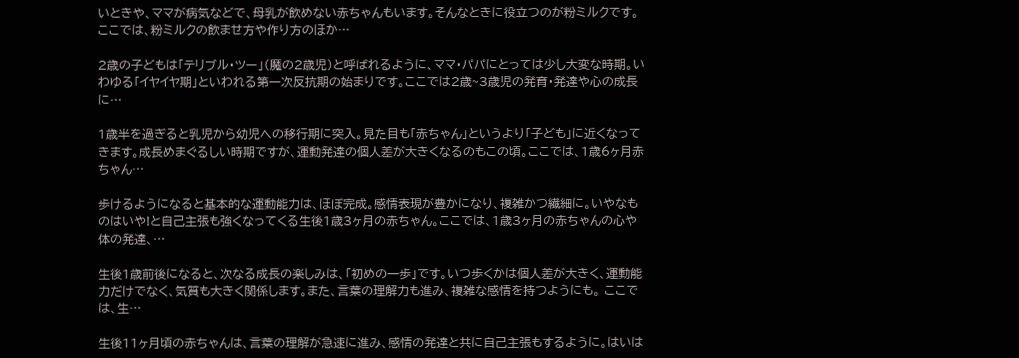いときや、ママが病気などで、母乳が飲めない赤ちゃんもいます。そんなときに役立つのが粉ミルクです。ここでは、粉ミルクの飲ませ方や作り方のほか…

2歳の子どもは「テリブル・ツー」(魔の2歳児)と呼ばれるように、ママ・パパにとっては少し大変な時期。いわゆる「イヤイヤ期」といわれる第一次反抗期の始まりです。ここでは2歳~3歳児の発育・発達や心の成長に…

1歳半を過ぎると乳児から幼児への移行期に突入。見た目も「赤ちゃん」というより「子ども」に近くなってきます。成長めまぐるしい時期ですが、運動発達の個人差が大きくなるのもこの頃。ここでは、1歳6ヶ月赤ちゃん…

歩けるようになると基本的な運動能力は、ほぼ完成。感情表現が豊かになり、複雑かつ繊細に。いやなものはいや!と自己主張も強くなってくる生後1歳3ヶ月の赤ちゃん。ここでは、1歳3ヶ月の赤ちゃんの心や体の発達、…

生後1歳前後になると、次なる成長の楽しみは、「初めの一歩」です。いつ歩くかは個人差が大きく、運動能力だけでなく、気質も大きく関係します。また、言葉の理解力も進み、複雑な感情を持つようにも。 ここでは、生…

生後11ヶ月頃の赤ちゃんは、言葉の理解が急速に進み、感情の発達と共に自己主張もするように。はいは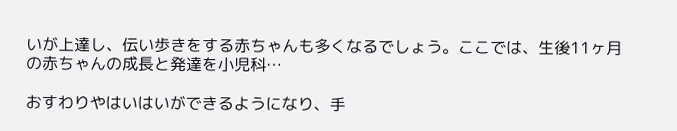いが上達し、伝い歩きをする赤ちゃんも多くなるでしょう。ここでは、生後11ヶ月の赤ちゃんの成長と発達を小児科…

おすわりやはいはいができるようになり、手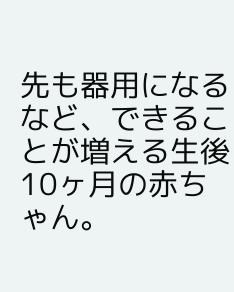先も器用になるなど、できることが増える生後10ヶ月の赤ちゃん。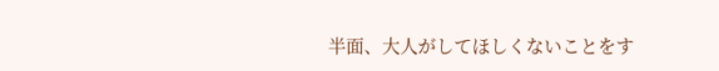半面、大人がしてほしくないことをす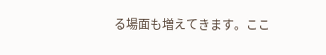る場面も増えてきます。ここ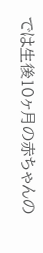では生後10ヶ月の赤ちゃんの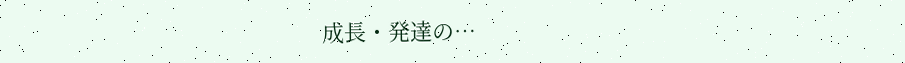成長・発達の…